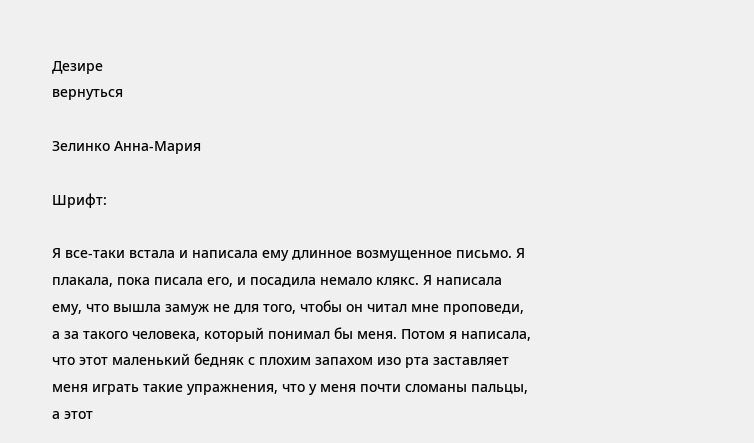Дезире
вернуться

Зелинко Анна-Мария

Шрифт:

Я все-таки встала и написала ему длинное возмущенное письмо. Я плакала, пока писала его, и посадила немало клякс. Я написала ему, что вышла замуж не для того, чтобы он читал мне проповеди, а за такого человека, который понимал бы меня. Потом я написала, что этот маленький бедняк с плохим запахом изо рта заставляет меня играть такие упражнения, что у меня почти сломаны пальцы, а этот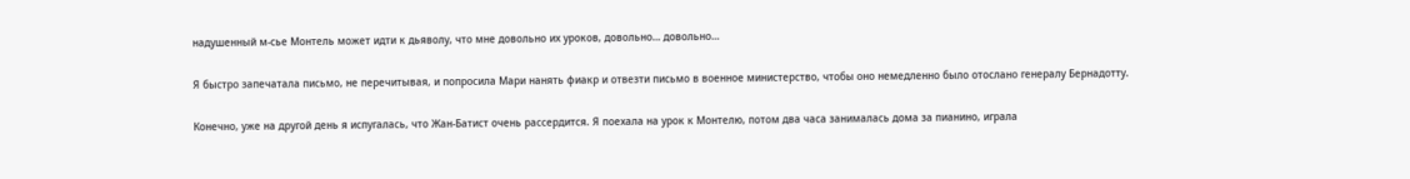надушенный м-сье Монтель может идти к дьяволу, что мне довольно их уроков, довольно… довольно…

Я быстро запечатала письмо, не перечитывая, и попросила Мари нанять фиакр и отвезти письмо в военное министерство, чтобы оно немедленно было отослано генералу Бернадотту.

Конечно, уже на другой день я испугалась, что Жан-Батист очень рассердится. Я поехала на урок к Монтелю, потом два часа занималась дома за пианино, играла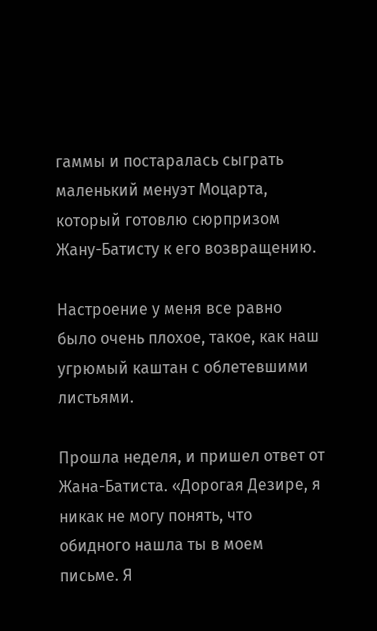гаммы и постаралась сыграть маленький менуэт Моцарта, который готовлю сюрпризом Жану-Батисту к его возвращению.

Настроение у меня все равно было очень плохое, такое, как наш угрюмый каштан с облетевшими листьями.

Прошла неделя, и пришел ответ от Жана-Батиста. «Дорогая Дезире, я никак не могу понять, что обидного нашла ты в моем письме. Я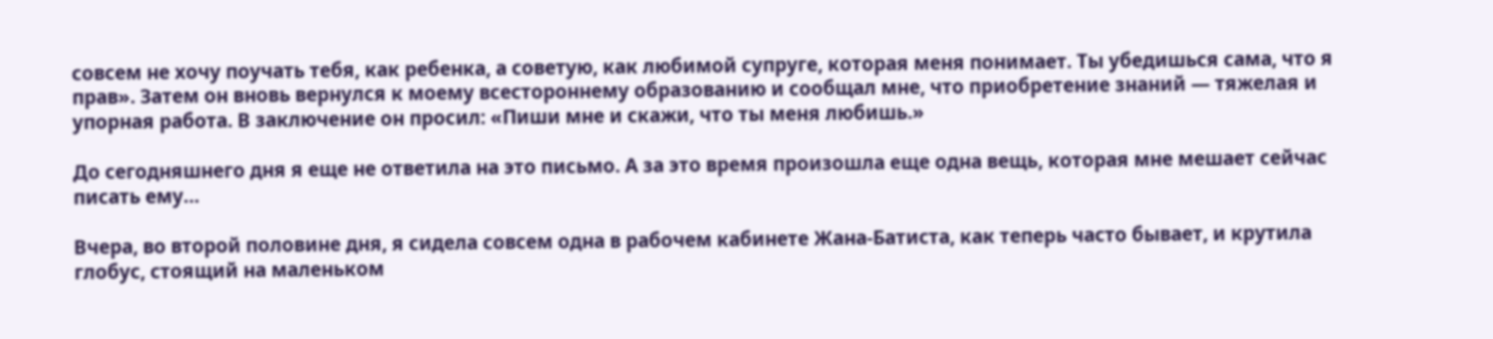совсем не хочу поучать тебя, как ребенка, а советую, как любимой супруге, которая меня понимает. Ты убедишься сама, что я прав». Затем он вновь вернулся к моему всестороннему образованию и сообщал мне, что приобретение знаний — тяжелая и упорная работа. В заключение он просил: «Пиши мне и скажи, что ты меня любишь.»

До сегодняшнего дня я еще не ответила на это письмо. А за это время произошла еще одна вещь, которая мне мешает сейчас писать ему…

Вчера, во второй половине дня, я сидела совсем одна в рабочем кабинете Жана-Батиста, как теперь часто бывает, и крутила глобус, стоящий на маленьком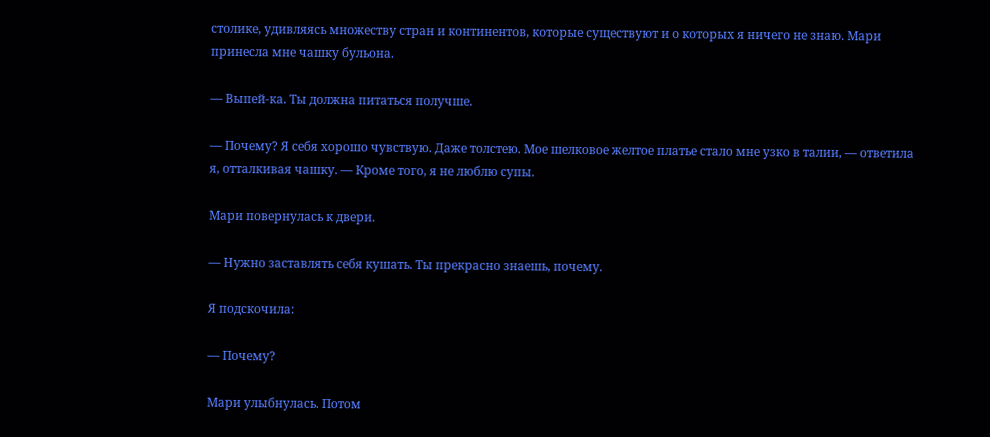столике, удивляясь множеству стран и континентов, которые существуют и о которых я ничего не знаю. Мари принесла мне чашку бульона.

— Выпей-ка. Ты должна питаться получше.

— Почему? Я себя хорошо чувствую. Даже толстею. Мое шелковое желтое платье стало мне узко в талии, — ответила я, отталкивая чашку. — Кроме того, я не люблю супы.

Мари повернулась к двери.

— Нужно заставлять себя кушать. Ты прекрасно знаешь, почему.

Я подскочила:

— Почему?

Мари улыбнулась. Потом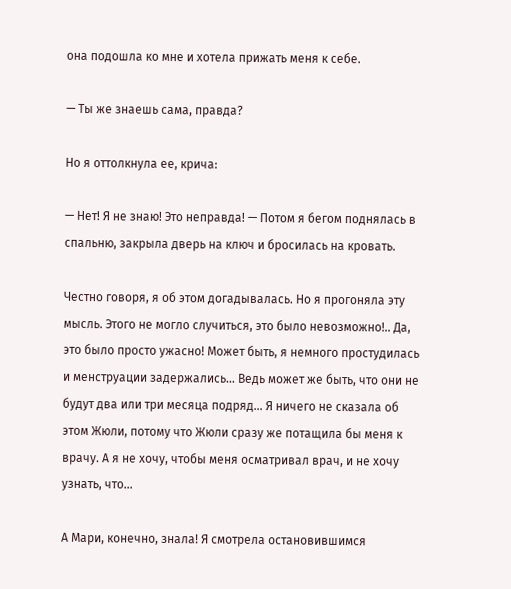она подошла ко мне и хотела прижать меня к себе.

— Ты же знаешь сама, правда?

Но я оттолкнула ее, крича:

— Нет! Я не знаю! Это неправда! — Потом я бегом поднялась в спальню, закрыла дверь на ключ и бросилась на кровать.

Честно говоря, я об этом догадывалась. Но я прогоняла эту мысль. Этого не могло случиться, это было невозможно!.. Да, это было просто ужасно! Может быть, я немного простудилась и менструации задержались… Ведь может же быть, что они не будут два или три месяца подряд… Я ничего не сказала об этом Жюли, потому что Жюли сразу же потащила бы меня к врачу. А я не хочу, чтобы меня осматривал врач, и не хочу узнать, что…

А Мари, конечно, знала! Я смотрела остановившимся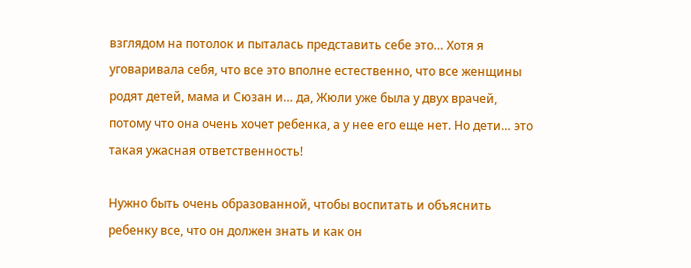взглядом на потолок и пыталась представить себе это… Хотя я уговаривала себя, что все это вполне естественно, что все женщины родят детей, мама и Сюзан и… да, Жюли уже была у двух врачей, потому что она очень хочет ребенка, а у нее его еще нет. Но дети… это такая ужасная ответственность!

Нужно быть очень образованной, чтобы воспитать и объяснить ребенку все, что он должен знать и как он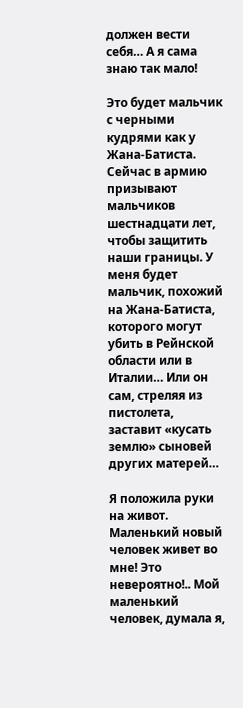должен вести себя… А я сама знаю так мало!

Это будет мальчик с черными кудрями как у Жана-Батиста. Сейчас в армию призывают мальчиков шестнадцати лет, чтобы защитить наши границы. У меня будет мальчик, похожий на Жана-Батиста, которого могут убить в Рейнской области или в Италии… Или он сам, стреляя из пистолета, заставит «кусать землю» сыновей других матерей…

Я положила руки на живот. Маленький новый человек живет во мне! Это невероятно!.. Мой маленький человек, думала я,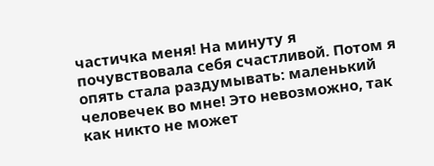частичка меня! На минуту я почувствовала себя счастливой. Потом я опять стала раздумывать: маленький человечек во мне! Это невозможно, так как никто не может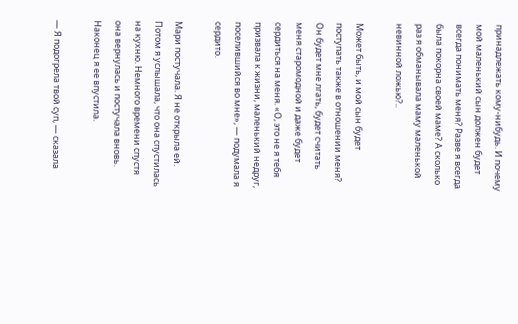принадлежать кому-нибудь. И почему мой маленький сын должен будет всегда понимать меня? Разве я всегда была покорна своей маме? А сколько раз я обманывала маму маленькой невинной ложью?..

Может быть, и мой сын будет поступать также в отношении меня? Он будет мне лгать, будет считать меня старомодной и даже будет сердиться на меня. «О, это не я тебя призвала к жизни, маленький недруг, поселившийся во мне», — подумала я сердито.

Мари постучала. Я не открыла ей. Потом я услышала, что она спустилась на кухню. Немного времени спустя она вернулась и постучала вновь. Наконец я ее впустила.

— Я подогрела твой суп, — сказала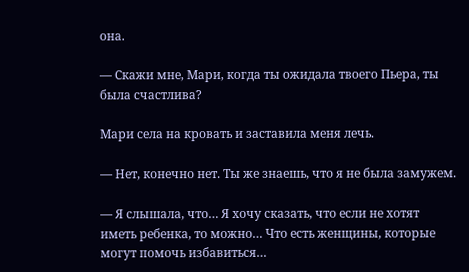она.

— Скажи мне, Мари, когда ты ожидала твоего Пьера, ты была счастлива?

Мари села на кровать и заставила меня лечь.

— Нет, конечно нет. Ты же знаешь, что я не была замужем.

— Я слышала, что… Я хочу сказать, что если не хотят иметь ребенка, то можно… Что есть женщины, которые могут помочь избавиться…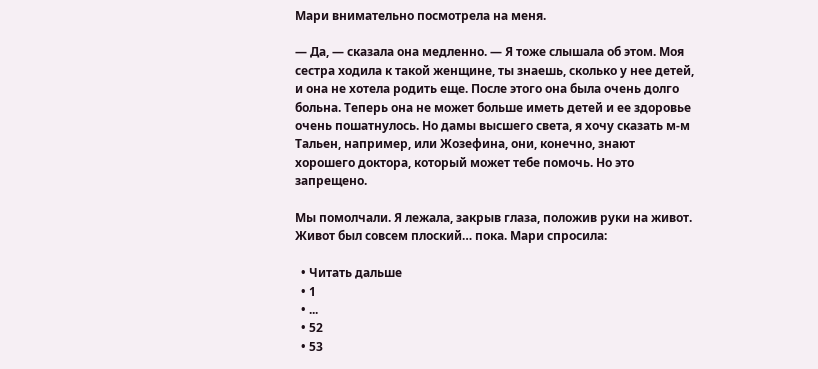Мари внимательно посмотрела на меня.

— Да, — сказала она медленно. — Я тоже слышала об этом. Моя сестра ходила к такой женщине, ты знаешь, сколько у нее детей, и она не хотела родить еще. После этого она была очень долго больна. Теперь она не может больше иметь детей и ее здоровье очень пошатнулось. Но дамы высшего света, я хочу сказать м-м Тальен, например, или Жозефина, они, конечно, знают хорошего доктора, который может тебе помочь. Но это запрещено.

Мы помолчали. Я лежала, закрыв глаза, положив руки на живот. Живот был совсем плоский… пока. Мари спросила:

  • Читать дальше
  • 1
  • ...
  • 52
  • 53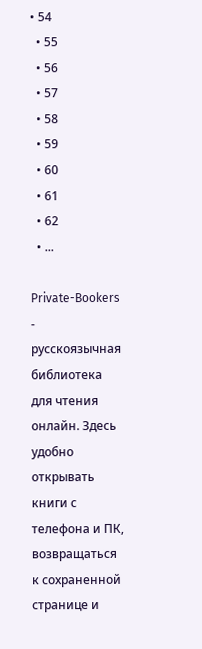• 54
  • 55
  • 56
  • 57
  • 58
  • 59
  • 60
  • 61
  • 62
  • ...

Private-Bookers - русскоязычная библиотека для чтения онлайн. Здесь удобно открывать книги с телефона и ПК, возвращаться к сохраненной странице и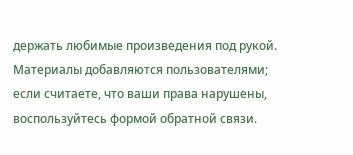держать любимые произведения под рукой. Материалы добавляются пользователями; если считаете, что ваши права нарушены, воспользуйтесь формой обратной связи.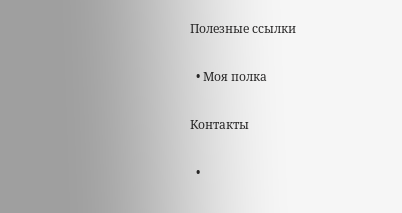Полезные ссылки

  • Моя полка

Контакты

  •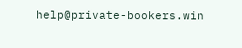help@private-bookers.win